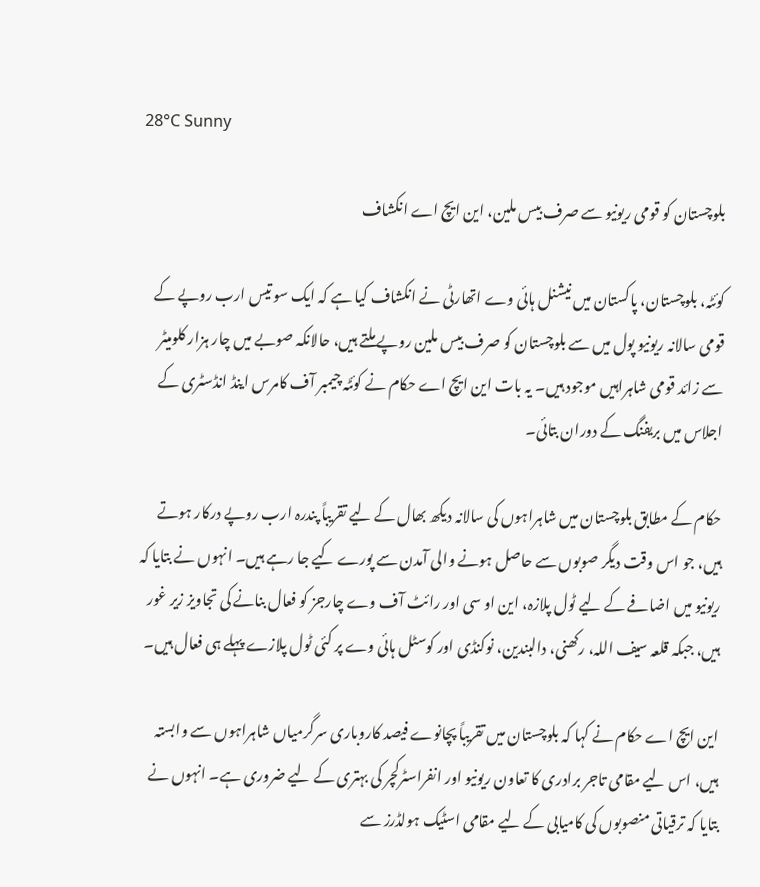28°C Sunny

بلوچستان کو قومی ریونیو سے صرف بیس ملین، این ایچ اے انکشاف

کوئٹہ، بلوچستان، پاکستان میں نیشنل ہائی وے اتھارٹی نے انکشاف کیا ہے کہ ایک سو تیس ارب روپے کے قومی سالانہ ریونیو پول میں سے بلوچستان کو صرف بیس ملین روپے ملتے ہیں، حالانکہ صوبے میں چار ہزار کلومیٹر سے زائد قومی شاہراہیں موجود ہیں۔ یہ بات این ایچ اے حکام نے کوئٹہ چیمبر آف کامرس اینڈ انڈسٹری کے اجلاس میں بریفنگ کے دوران بتائی۔

حکام کے مطابق بلوچستان میں شاہراہوں کی سالانہ دیکھ بھال کے لیے تقریباً پندرہ ارب روپے درکار ہوتے ہیں، جو اس وقت دیگر صوبوں سے حاصل ہونے والی آمدن سے پورے کیے جا رہے ہیں۔ انہوں نے بتایا کہ ریونیو میں اضافے کے لیے ٹول پلازہ، این او سی اور رائٹ آف وے چارجز کو فعال بنانے کی تجاویز زیر غور ہیں، جبکہ قلعہ سیف اللہ، رکھنی، دالبندین، نوکنڈی اور کوسٹل ہائی وے پر کئی ٹول پلازے پہلے ہی فعال ہیں۔

این ایچ اے حکام نے کہا کہ بلوچستان میں تقریباً پچانوے فیصد کاروباری سرگرمیاں شاہراہوں سے وابستہ ہیں، اس لیے مقامی تاجر برادری کا تعاون ریونیو اور انفراسٹرکچر کی بہتری کے لیے ضروری ہے۔ انہوں نے بتایا کہ ترقیاتی منصوبوں کی کامیابی کے لیے مقامی اسٹیک ہولڈرز سے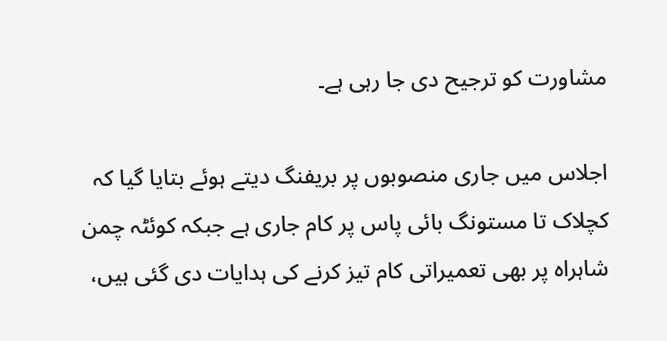مشاورت کو ترجیح دی جا رہی ہے۔

اجلاس میں جاری منصوبوں پر بریفنگ دیتے ہوئے بتایا گیا کہ کچلاک تا مستونگ بائی پاس پر کام جاری ہے جبکہ کوئٹہ چمن شاہراہ پر بھی تعمیراتی کام تیز کرنے کی ہدایات دی گئی ہیں،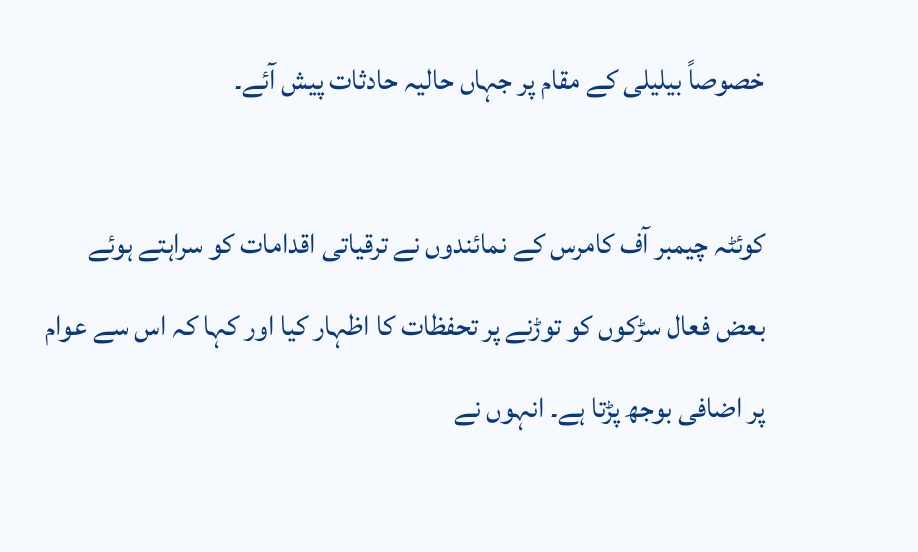خصوصاً بیلیلی کے مقام پر جہاں حالیہ حادثات پیش آئے۔

کوئٹہ چیمبر آف کامرس کے نمائندوں نے ترقیاتی اقدامات کو سراہتے ہوئے بعض فعال سڑکوں کو توڑنے پر تحفظات کا اظہار کیا اور کہا کہ اس سے عوام پر اضافی بوجھ پڑتا ہے۔ انہوں نے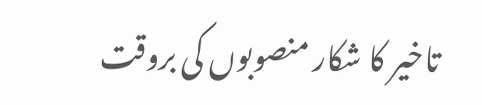تاخیر کا شکار منصوبوں کی بروقت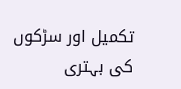تکمیل اور سڑکوں کی بہتری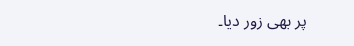پر بھی زور دیا۔